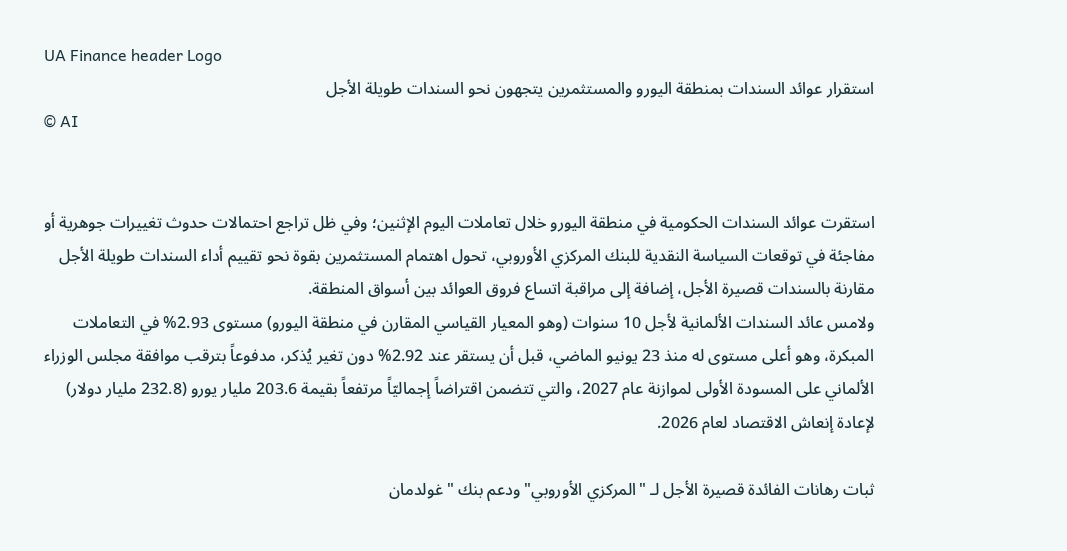UA Finance header Logo
استقرار عوائد السندات بمنطقة اليورو والمستثمرين يتجهون نحو السندات طويلة الأجل
© AI


استقرت عوائد السندات الحكومية في منطقة اليورو خلال تعاملات اليوم الإثنين؛ وفي ظل تراجع احتمالات حدوث تغييرات جوهرية أو مفاجئة في توقعات السياسة النقدية للبنك المركزي الأوروبي، تحول اهتمام المستثمرين بقوة نحو تقييم أداء السندات طويلة الأجل مقارنة بالسندات قصيرة الأجل، إضافة إلى مراقبة اتساع فروق العوائد بين أسواق المنطقة.
ولامس عائد السندات الألمانية لأجل 10 سنوات (وهو المعيار القياسي المقارن في منطقة اليورو) مستوى 2.93% في التعاملات المبكرة، وهو أعلى مستوى له منذ 23 يونيو الماضي، قبل أن يستقر عند 2.92% دون تغير يُذكر، مدفوعاً بترقب موافقة مجلس الوزراء الألماني على المسودة الأولى لموازنة عام 2027، والتي تتضمن اقتراضاً إجماليّاً مرتفعاً بقيمة 203.6 مليار يورو (232.8 مليار دولار) لإعادة إنعاش الاقتصاد لعام 2026.

ثبات رهانات الفائدة قصيرة الأجل لـ "المركزي الأوروبي" ودعم بنك "غولدمان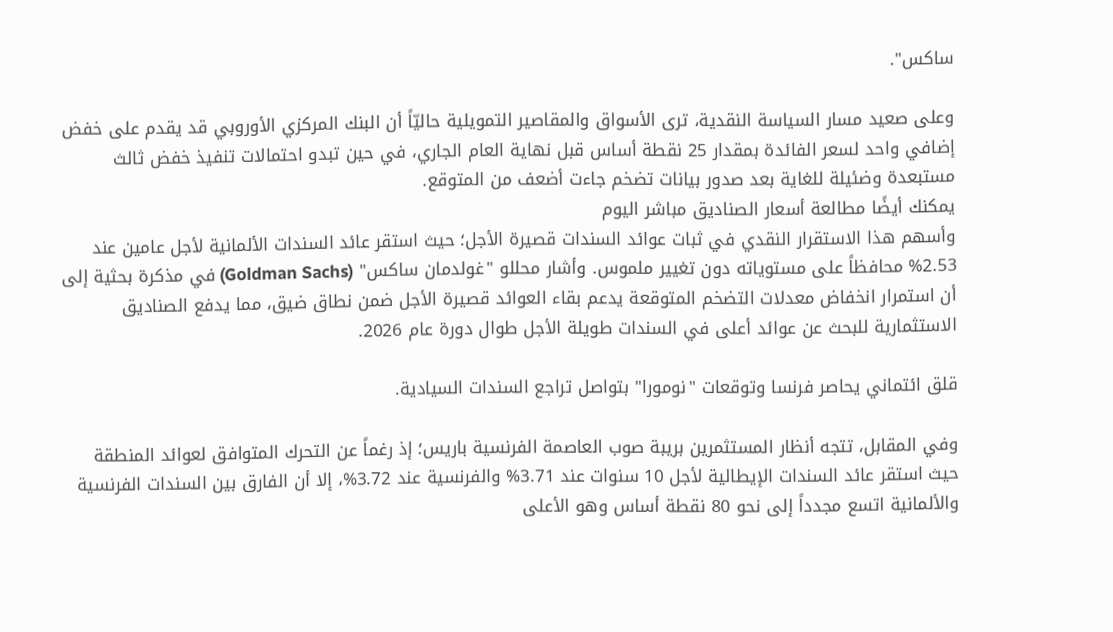ساكس".

وعلى صعيد مسار السياسة النقدية، ترى الأسواق والمقاصير التمويلية حاليّاً أن البنك المركزي الأوروبي قد يقدم على خفض إضافي واحد لسعر الفائدة بمقدار 25 نقطة أساس قبل نهاية العام الجاري، في حين تبدو احتمالات تنفيذ خفض ثالث مستبعدة وضئيلة للغاية بعد صدور بيانات تضخم جاءت أضعف من المتوقع.
يمكنك أيضًا مطالعة أسعار الصناديق مباشر اليوم
وأسهم هذا الاستقرار النقدي في ثبات عوائد السندات قصيرة الأجل؛ حيث استقر عائد السندات الألمانية لأجل عامين عند 2.53% محافظاً على مستوياته دون تغيير ملموس. وأشار محللو "غولدمان ساكس" (Goldman Sachs) في مذكرة بحثية إلى أن استمرار انخفاض معدلات التضخم المتوقعة يدعم بقاء العوائد قصيرة الأجل ضمن نطاق ضيق، مما يدفع الصناديق الاستثمارية للبحث عن عوائد أعلى في السندات طويلة الأجل طوال دورة عام 2026.

قلق ائتماني يحاصر فرنسا وتوقعات "نومورا" بتواصل تراجع السندات السيادية.

وفي المقابل، تتجه أنظار المستثمرين بريبة صوب العاصمة الفرنسية باريس؛ إذ رغماً عن التحرك المتوافق لعوائد المنطقة حيث استقر عائد السندات الإيطالية لأجل 10 سنوات عند 3.71% والفرنسية عند 3.72%، إلا أن الفارق بين السندات الفرنسية والألمانية اتسع مجدداً إلى نحو 80 نقطة أساس وهو الأعلى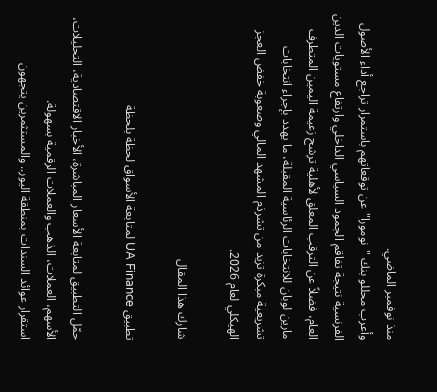منذ نوفمبر الماضي.
وأعرب محللو بنك "نومورا"عن توقعاتهم باستمرار تراجع أداء الأصول الفرنسية نتيجة تفاقم الجمود السياسي الداخلي وارتفاع مستويات الدين العام، فضلاً عن الترقب المعلق لأهلية ترشح زعيمة اليمين المتطرف مارين لوبان للانتخابات الرئاسية المقبلة، ما يهدد بإجراء انتخابات تشريعية مبكرة تزيد من تشرذم المشهد المالي وصعوبة خفض العجز الهيكلي لعام 2026.

شارك هذا المقال

تطبيق UA Finance لمتابعة الأسواق لحظة بلحظة

حمّل التطبيق لمتابعة الأسعار المباشرة، الأخبار الاقتصادية، التحليلات، الأسهم، العملات، الذهب والعملات الرقمية بسهولة.
استقرار عوائد السندات بمنطقة اليور.. والمستثمرين يتجهون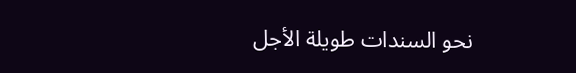نحو السندات طويلة الأجل